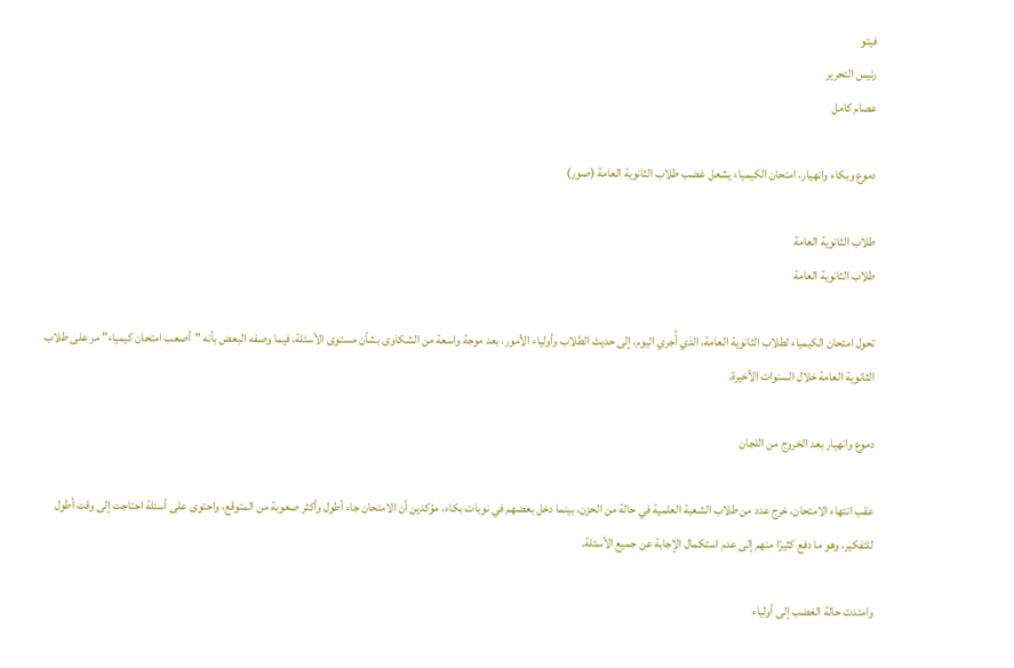فيتو
رئيس التحرير
عصام كامل

دموع وبكاء وانهيار، امتحان الكيمياء يشعل غضب طلاب الثانوية العامة (صور)

طلاب الثانوية العامة
طلاب الثانوية العامة

تحول امتحان الكيمياء لطلاب الثانوية العامة، الذي أُجري اليوم، إلى حديث الطلاب وأولياء الأمور، بعد موجة واسعة من الشكاوى بشأن مستوى الأسئلة، فيما وصفه البعض بأنه "أصعب امتحان كيمياء" مر على طلاب الثانوية العامة خلال السنوات الأخيرة.

دموع وانهيار بعد الخروج من اللجان

عقب انتهاء الامتحان، خرج عدد من طلاب الشعبة العلمية في حالة من الحزن، بينما دخل بعضهم في نوبات بكاء، مؤكدين أن الامتحان جاء أطول وأكثر صعوبة من المتوقع، واحتوى على أسئلة احتاجت إلى وقت أطول للتفكير، وهو ما دفع كثيرًا منهم إلى عدم استكمال الإجابة عن جميع الأسئلة.

وامتدت حالة الغضب إلى أولياء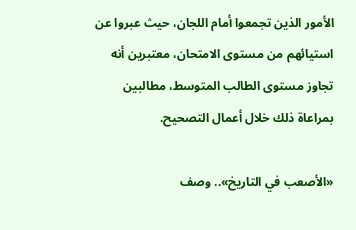الأمور الذين تجمعوا أمام اللجان، حيث عبروا عن استيائهم من مستوى الامتحان، معتبرين أنه تجاوز مستوى الطالب المتوسط، مطالبين بمراعاة ذلك خلال أعمال التصحيح.

«الأصعب في التاريخ».. وصف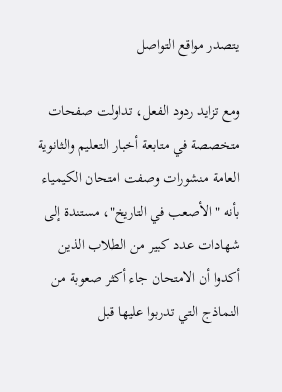يتصدر مواقع التواصل

ومع تزايد ردود الفعل، تداولت صفحات متخصصة في متابعة أخبار التعليم والثانوية العامة منشورات وصفت امتحان الكيمياء بأنه "الأصعب في التاريخ"، مستندة إلى شهادات عدد كبير من الطلاب الذين أكدوا أن الامتحان جاء أكثر صعوبة من النماذج التي تدربوا عليها قبل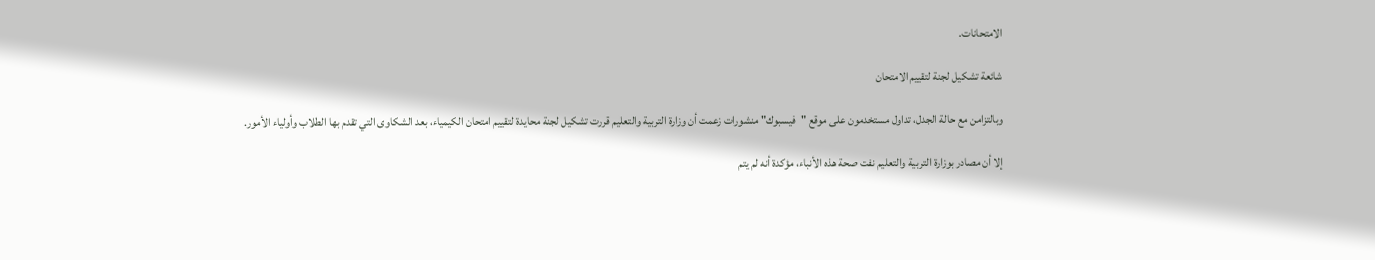الامتحانات.

شائعة تشكيل لجنة لتقييم الامتحان

وبالتزامن مع حالة الجدل، تداول مستخدمون على موقع "فيسبوك" منشورات زعمت أن وزارة التربية والتعليم قررت تشكيل لجنة محايدة لتقييم امتحان الكيمياء، بعد الشكاوى التي تقدم بها الطلاب وأولياء الأمور.

إلا أن مصادر بوزارة التربية والتعليم نفت صحة هذه الأنباء، مؤكدة أنه لم يتم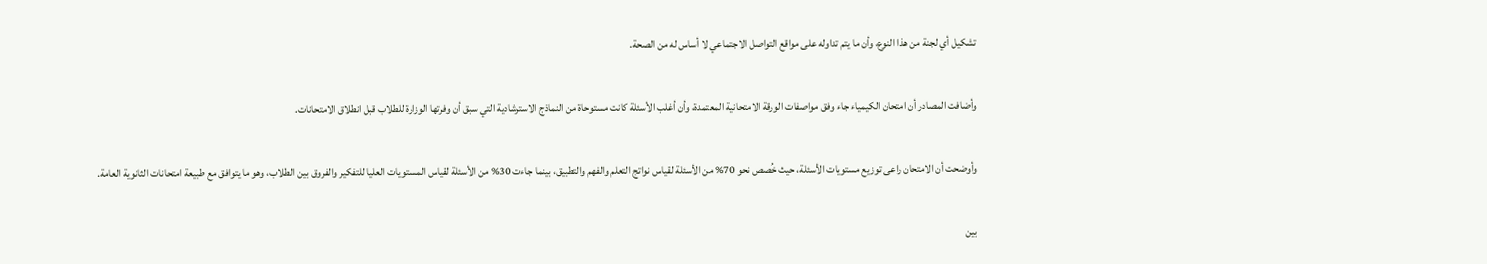تشكيل أي لجنة من هذا النوع، وأن ما يتم تداوله على مواقع التواصل الاجتماعي لا أساس له من الصحة.

وأضافت المصادر أن امتحان الكيمياء جاء وفق مواصفات الورقة الامتحانية المعتمدة، وأن أغلب الأسئلة كانت مستوحاة من النماذج الاسترشادية التي سبق أن وفرتها الوزارة للطلاب قبل انطلاق الامتحانات.

وأوضحت أن الامتحان راعى توزيع مستويات الأسئلة، حيث خُصص نحو 70% من الأسئلة لقياس نواتج التعلم والفهم والتطبيق، بينما جاءت 30% من الأسئلة لقياس المستويات العليا للتفكير والفروق بين الطلاب، وهو ما يتوافق مع طبيعة امتحانات الثانوية العامة.

بين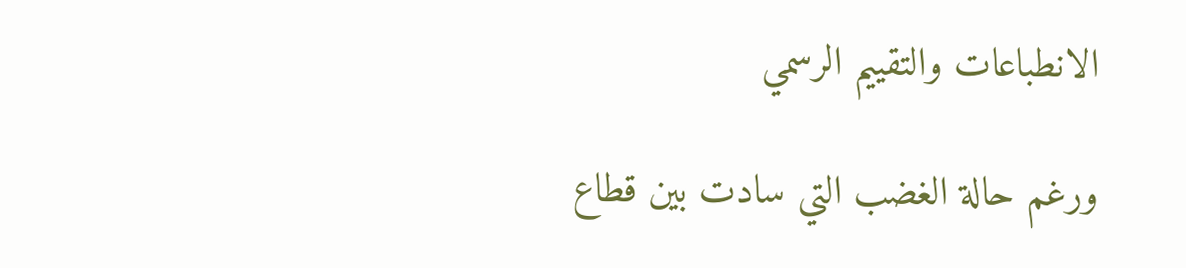الانطباعات والتقييم الرسمي

ورغم حالة الغضب التي سادت بين قطاع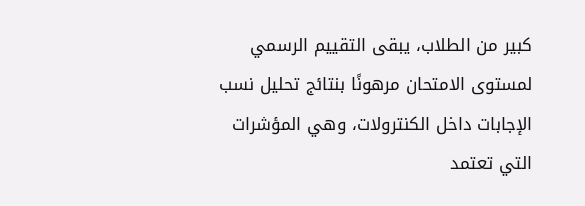كبير من الطلاب، يبقى التقييم الرسمي لمستوى الامتحان مرهونًا بنتائج تحليل نسب الإجابات داخل الكنترولات، وهي المؤشرات التي تعتمد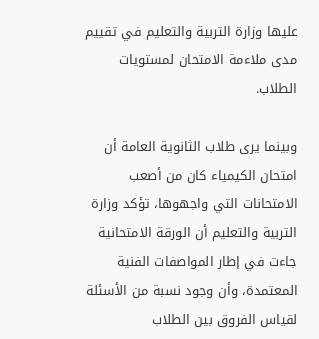عليها وزارة التربية والتعليم في تقييم مدى ملاءمة الامتحان لمستويات الطلاب.

وبينما يرى طلاب الثانوية العامة أن امتحان الكيمياء كان من أصعب الامتحانات التي واجهوها، تؤكد وزارة التربية والتعليم أن الورقة الامتحانية جاءت في إطار المواصفات الفنية المعتمدة، وأن وجود نسبة من الأسئلة لقياس الفروق بين الطلاب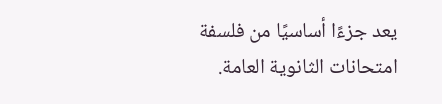يعد جزءًا أساسيًا من فلسفة امتحانات الثانوية العامة.